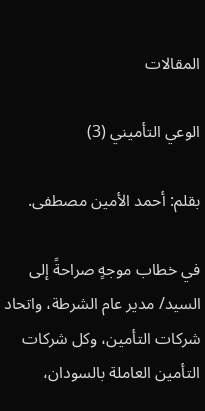المقالات

الوعي التأميني (3)

بقلم: أحمد الأمين مصطفى.

في خطاب موجهٍ صراحةً إلى السيد/ مدير عام الشرطة، واتحاد شركات التأمين، وكل شركات التأمين العاملة بالسودان،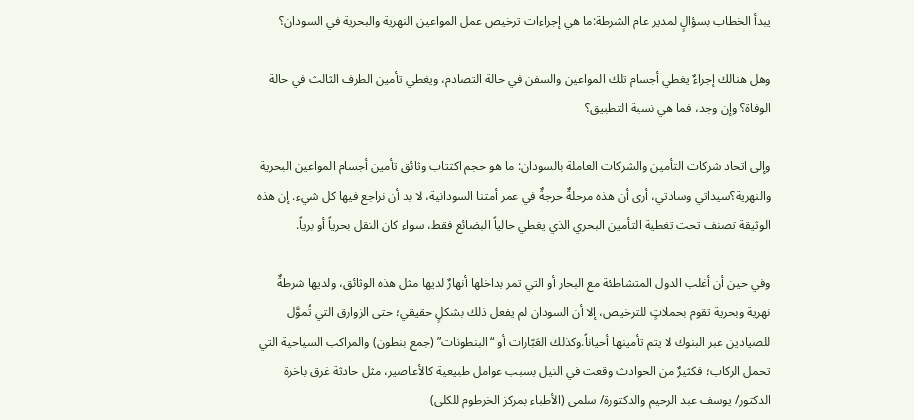يبدأ الخطاب بسؤالٍ لمدير عام الشرطة:ما هي إجراءات ترخيص عمل المواعين النهرية والبحرية في السودان؟

وهل هنالك إجراءٌ يغطي أجسام تلك المواعين والسفن في حالة التصادم، ويغطي تأمين الطرف الثالث في حالة الوفاة؟ وإن وجد، فما هي نسبة التطبيق؟

وإلى اتحاد شركات التأمين والشركات العاملة بالسودان: ما هو حجم اكتتاب وثائق تأمين أجسام المواعين البحرية والنهرية؟سيداتي وسادتي، أرى أن هذه مرحلةٌ حرجةٌ في عمر أمتنا السودانية، لا بد أن نراجع فيها كل شيء. إن هذه الوثيقة تصنف تحت تغطية التأمين البحري الذي يغطي حالياً البضائع فقط، سواء كان النقل بحرياً أو برياً.

وفي حين أن أغلب الدول المتشاطئة مع البحار أو التي تمر بداخلها أنهارٌ لديها مثل هذه الوثائق، ولديها شرطةٌ نهرية وبحرية تقوم بحملاتٍ للترخيص، إلا أن السودان لم يفعل ذلك بشكلٍ حقيقي؛ حتى الزوارق التي تُموَّل للصيادين عبر البنوك لا يتم تأمينها أحياناً.وكذلك العَبّارات أو “البنطونات” (جمع بنطون) والمراكب السياحية التي تحمل الركاب؛ فكثيرٌ من الحوادث وقعت في النيل بسبب عوامل طبيعية كالأعاصير، مثل حادثة غرق باخرة الدكتور/ يوسف عبد الرحيم والدكتورة/ سلمى (الأطباء بمركز الخرطوم للكلى)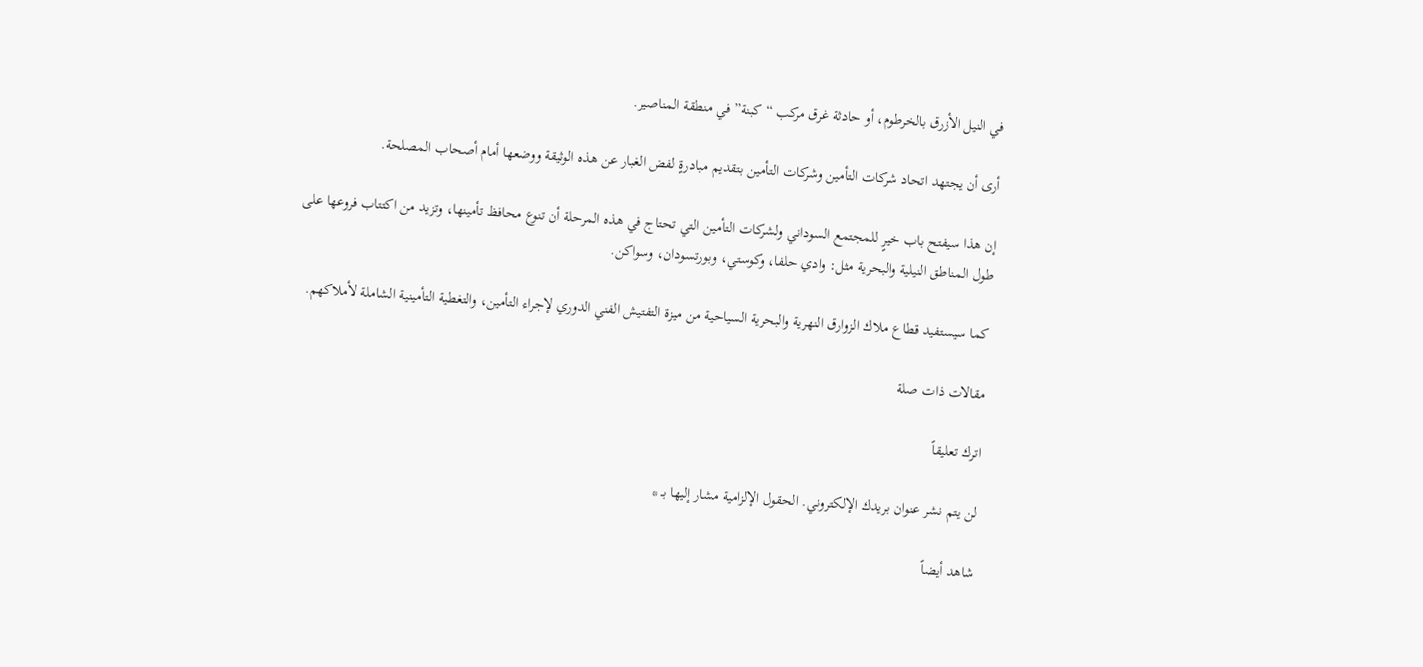في النيل الأزرق بالخرطوم، أو حادثة غرق مركب “كبنة” في منطقة المناصير.

أرى أن يجتهد اتحاد شركات التأمين وشركات التأمين بتقديم مبادرةٍ لفض الغبار عن هذه الوثيقة ووضعها أمام أصحاب المصلحة.

إن هذا سيفتح باب خيرٍ للمجتمع السوداني ولشركات التأمين التي تحتاج في هذه المرحلة أن تنوع محافظ تأمينها، وتزيد من اكتتاب فروعها على طول المناطق النيلية والبحرية مثل: وادي حلفا، وكوستي، وبورتسودان، وسواكن.

كما سيستفيد قطاع ملاك الزوارق النهرية والبحرية السياحية من ميزة التفتيش الفني الدوري لإجراء التأمين، والتغطية التأمينية الشاملة لأملاكهم.

مقالات ذات صلة

اترك تعليقاً

لن يتم نشر عنوان بريدك الإلكتروني. الحقول الإلزامية مشار إليها بـ *

شاهد أيضاً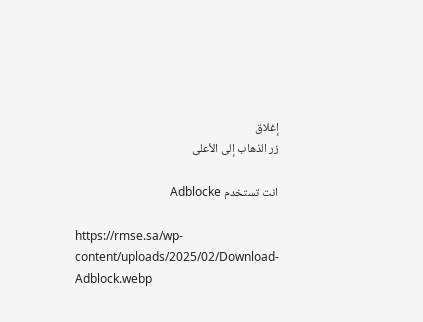إغلاق
زر الذهاب إلى الأعلى

انت تستخدم Adblocke

https://rmse.sa/wp-content/uploads/2025/02/Download-Adblock.webp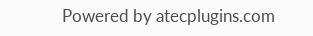Powered by atecplugins.com